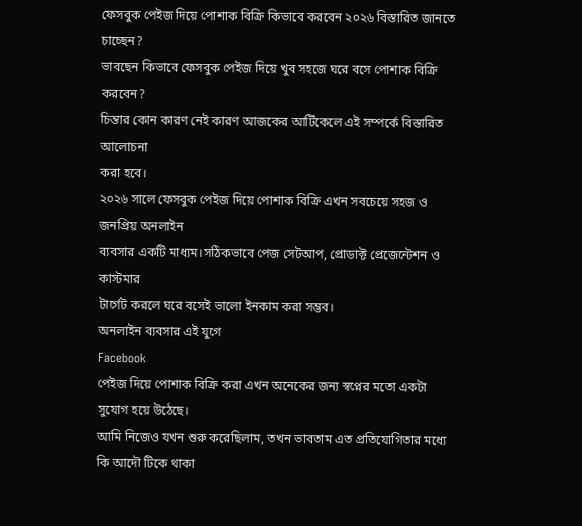ফেসবুক পেইজ দিয়ে পোশাক বিক্রি কিভাবে করবেন ২০২৬ বিস্তারিত জানতে চাচ্ছেন?
ভাবছেন কিভাবে ফেসবুক পেইজ দিয়ে খুব সহজে ঘরে বসে পোশাক বিক্রি করবেন?
চিন্তার কোন কারণ নেই কারণ আজকের আর্টিকেলে এই সম্পর্কে বিস্তারিত আলোচনা
করা হবে।
২০২৬ সালে ফেসবুক পেইজ দিয়ে পোশাক বিক্রি এখন সবচেয়ে সহজ ও জনপ্রিয় অনলাইন
ব্যবসার একটি মাধ্যম।সঠিকভাবে পেজ সেটআপ, প্রোডাক্ট প্রেজেন্টেশন ও কাস্টমার
টার্গেট করলে ঘরে বসেই ভালো ইনকাম করা সম্ভব।
অনলাইন ব্যবসার এই যুগে
Facebook
পেইজ দিয়ে পোশাক বিক্রি করা এখন অনেকের জন্য স্বপ্নের মতো একটা সুযোগ হয়ে উঠেছে।
আমি নিজেও যখন শুরু করেছিলাম, তখন ভাবতাম এত প্রতিযোগিতার মধ্যে কি আদৌ টিকে থাকা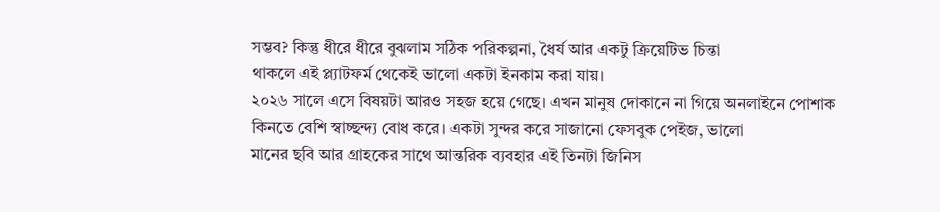সম্ভব? কিন্তু ধীরে ধীরে বুঝলাম সঠিক পরিকল্পনা, ধৈর্য আর একটু ক্রিয়েটিভ চিন্তা
থাকলে এই প্ল্যাটফর্ম থেকেই ভালো একটা ইনকাম করা যায়।
২০২৬ সালে এসে বিষয়টা আরও সহজ হয়ে গেছে। এখন মানুষ দোকানে না গিয়ে অনলাইনে পোশাক
কিনতে বেশি স্বাচ্ছন্দ্য বোধ করে। একটা সুন্দর করে সাজানো ফেসবুক পেইজ, ভালো
মানের ছবি আর গ্রাহকের সাথে আন্তরিক ব্যবহার এই তিনটা জিনিস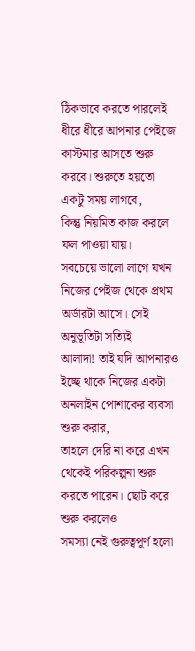ঠিকভাবে করতে পারলেই
ধীরে ধীরে আপনার পেইজে কাস্টমার আসতে শুরু করবে। শুরুতে হয়তো একটু সময় লাগবে,
কিন্তু নিয়মিত কাজ করলে ফল পাওয়া যায়।
সবচেয়ে ভালো লাগে যখন নিজের পেইজ থেকে প্রথম অর্ডারটা আসে। সেই অনুভূতিটা সত্যিই
আলাদা! তাই যদি আপনারও ইচ্ছে থাকে নিজের একটা অনলাইন পোশাকের ব্যবসা শুরু করার,
তাহলে দেরি না করে এখন থেকেই পরিকল্পনা শুরু করতে পারেন। ছোট করে শুরু করলেও
সমস্যা নেই গুরুত্বপূর্ণ হলো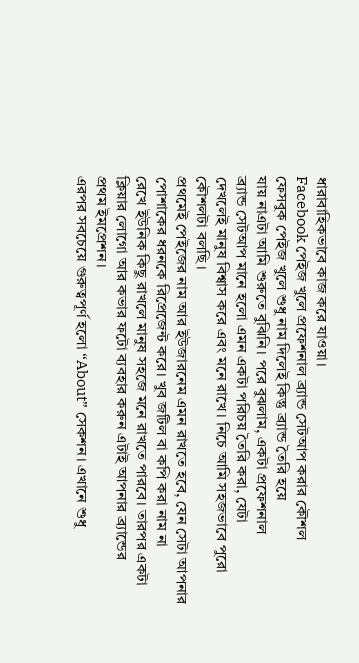ধারাবাহিকভাবে কাজ করে যাওয়া।
Facebook পেইজ খুলে প্রফেশনাল ব্র্যান্ড সেটআপ করার কৌশল
ফেসবুক পেইজ খুলে শুধু নাম দিলেই কিন্তু ব্র্যান্ড তৈরি হয়ে
যায় নাএটা আমি শুরুতে বুঝিনি। পরে বুঝলাম, একটা প্রফেশনাল
ব্র্যান্ড সেটআপ মানে হলো এমন একটা পরিচয় তৈরি করা, যেটা
দেখলেই মানুষ বিশ্বাস করে এবং মনে রাখে। নিচে আমি সহজভাবে পুরো
কৌশলটা বলছি ।
প্রথমেই পেইজের নাম আর ইউজারনেম এমন রাখতে হবে, যেন সেটা আপনার
পোশাকের ধরনকে রিপ্রেজেন্ট করে। খুব জটিল বা কপি করা নাম না
রেখে ইউনিক কিছু রাখলে মানুষ সহজে মনে রাখতে পারবে। তারপর একটা
ক্লিয়ার লোগো আর কভার ফটো ব্যবহার করুন এটাই আপনার ব্র্যান্ডের
প্রথম ইমপ্রেশন।
এরপর সবচেয়ে গুরুত্বপূর্ণ হলো “About” সেকশন। এখানে শুধু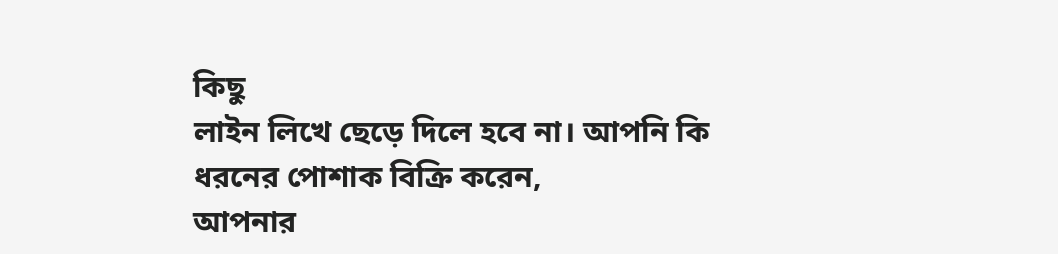কিছু
লাইন লিখে ছেড়ে দিলে হবে না। আপনি কি ধরনের পোশাক বিক্রি করেন,
আপনার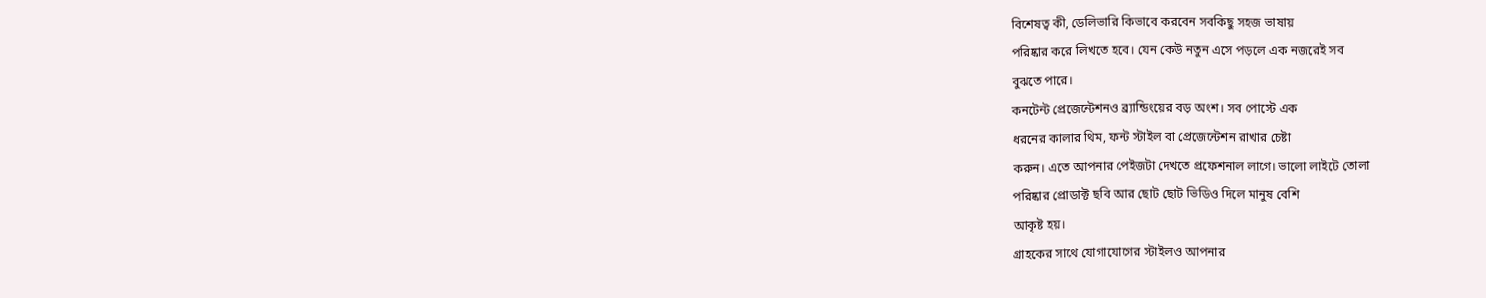বিশেষত্ব কী, ডেলিভারি কিভাবে করবেন সবকিছু সহজ ভাষায়
পরিষ্কার করে লিখতে হবে। যেন কেউ নতুন এসে পড়লে এক নজরেই সব
বুঝতে পারে।
কনটেন্ট প্রেজেন্টেশনও ব্র্যান্ডিংয়ের বড় অংশ। সব পোস্টে এক
ধরনের কালার থিম, ফন্ট স্টাইল বা প্রেজেন্টেশন রাখার চেষ্টা
করুন। এতে আপনার পেইজটা দেখতে প্রফেশনাল লাগে। ভালো লাইটে তোলা
পরিষ্কার প্রোডাক্ট ছবি আর ছোট ছোট ভিডিও দিলে মানুষ বেশি
আকৃষ্ট হয়।
গ্রাহকের সাথে যোগাযোগের স্টাইলও আপনার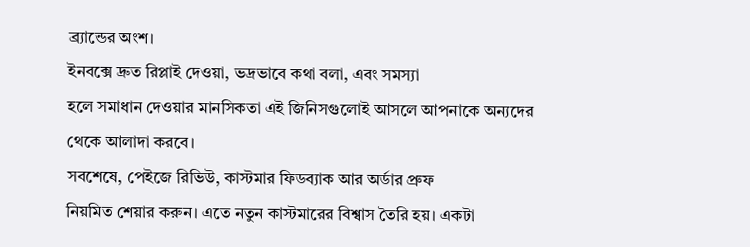ব্র্যান্ডের অংশ।
ইনবক্সে দ্রুত রিপ্লাই দেওয়া, ভদ্রভাবে কথা বলা, এবং সমস্যা
হলে সমাধান দেওয়ার মানসিকতা এই জিনিসগুলোই আসলে আপনাকে অন্যদের
থেকে আলাদা করবে।
সবশেষে, পেইজে রিভিউ, কাস্টমার ফিডব্যাক আর অর্ডার প্রুফ
নিয়মিত শেয়ার করুন। এতে নতুন কাস্টমারের বিশ্বাস তৈরি হয়। একটা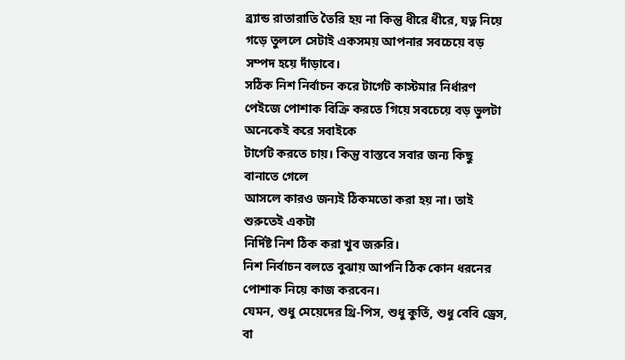ব্র্যান্ড রাতারাতি তৈরি হয় না কিন্তু ধীরে ধীরে, যত্ন নিয়ে
গড়ে তুললে সেটাই একসময় আপনার সবচেয়ে বড় সম্পদ হয়ে দাঁড়াবে।
সঠিক নিশ নির্বাচন করে টার্গেট কাস্টমার নির্ধারণ
পেইজে পোশাক বিক্রি করতে গিয়ে সবচেয়ে বড় ভুলটা অনেকেই করে সবাইকে
টার্গেট করতে চায়। কিন্তু বাস্তবে সবার জন্য কিছু বানাতে গেলে
আসলে কারও জন্যই ঠিকমতো করা হয় না। তাই শুরুতেই একটা
নির্দিষ্ট নিশ ঠিক করা খুব জরুরি।
নিশ নির্বাচন বলতে বুঝায় আপনি ঠিক কোন ধরনের পোশাক নিয়ে কাজ করবেন।
যেমন, শুধু মেয়েদের থ্রি-পিস, শুধু কুর্তি, শুধু বেবি ড্রেস, বা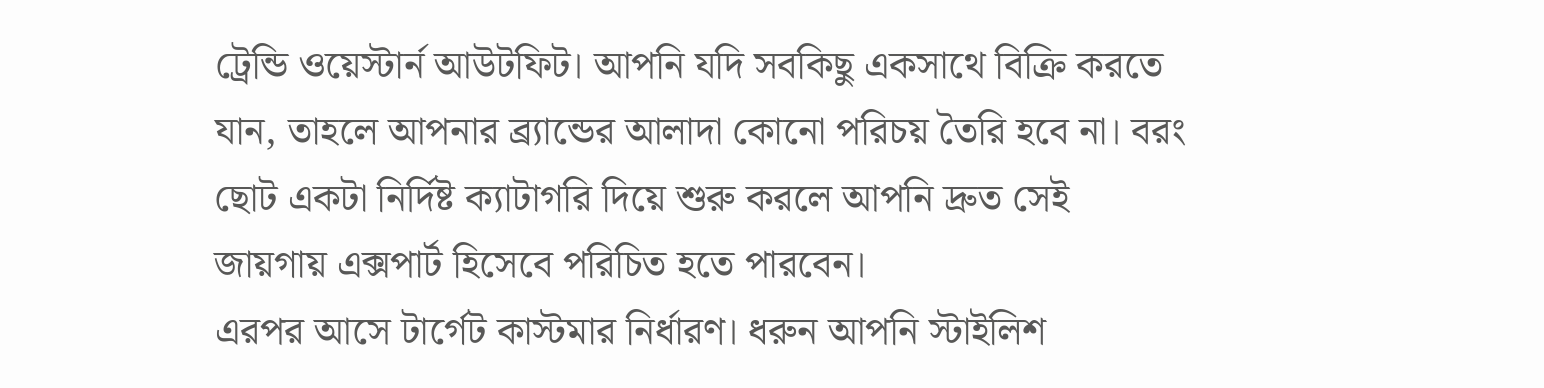ট্রেন্ডি ওয়েস্টার্ন আউটফিট। আপনি যদি সবকিছু একসাথে বিক্রি করতে
যান, তাহলে আপনার ব্র্যান্ডের আলাদা কোনো পরিচয় তৈরি হবে না। বরং
ছোট একটা নির্দিষ্ট ক্যাটাগরি দিয়ে শুরু করলে আপনি দ্রুত সেই
জায়গায় এক্সপার্ট হিসেবে পরিচিত হতে পারবেন।
এরপর আসে টার্গেট কাস্টমার নির্ধারণ। ধরুন আপনি স্টাইলিশ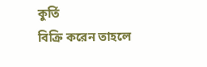কুর্তি
বিক্রি করেন তাহলে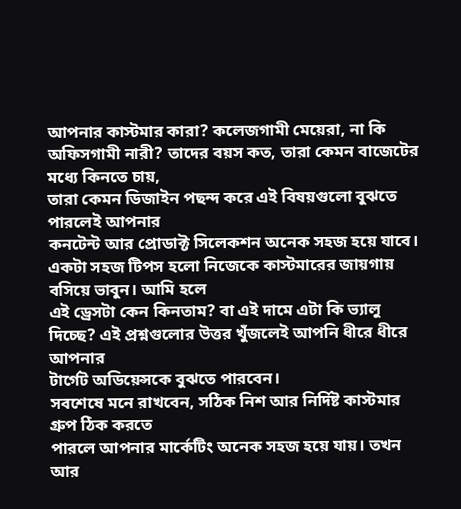আপনার কাস্টমার কারা? কলেজগামী মেয়েরা, না কি
অফিসগামী নারী? তাদের বয়স কত, তারা কেমন বাজেটের মধ্যে কিনতে চায়,
তারা কেমন ডিজাইন পছন্দ করে এই বিষয়গুলো বুঝতে পারলেই আপনার
কনটেন্ট আর প্রোডাক্ট সিলেকশন অনেক সহজ হয়ে যাবে।
একটা সহজ টিপস হলো নিজেকে কাস্টমারের জায়গায় বসিয়ে ভাবুন। আমি হলে
এই ড্রেসটা কেন কিনতাম? বা এই দামে এটা কি ভ্যালু
দিচ্ছে? এই প্রশ্নগুলোর উত্তর খুঁজলেই আপনি ধীরে ধীরে আপনার
টার্গেট অডিয়েন্সকে বুঝতে পারবেন।
সবশেষে মনে রাখবেন, সঠিক নিশ আর নির্দিষ্ট কাস্টমার গ্রুপ ঠিক করতে
পারলে আপনার মার্কেটিং অনেক সহজ হয়ে যায়। তখন আর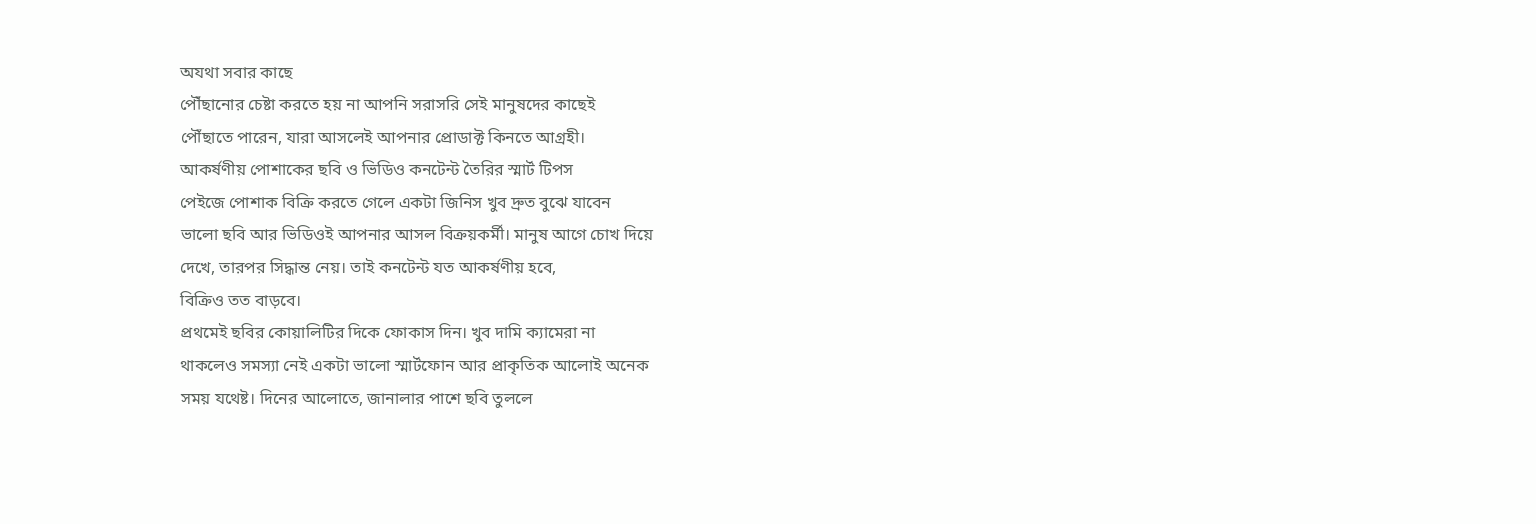অযথা সবার কাছে
পৌঁছানোর চেষ্টা করতে হয় না আপনি সরাসরি সেই মানুষদের কাছেই
পৌঁছাতে পারেন, যারা আসলেই আপনার প্রোডাক্ট কিনতে আগ্রহী।
আকর্ষণীয় পোশাকের ছবি ও ভিডিও কনটেন্ট তৈরির স্মার্ট টিপস
পেইজে পোশাক বিক্রি করতে গেলে একটা জিনিস খুব দ্রুত বুঝে যাবেন
ভালো ছবি আর ভিডিওই আপনার আসল বিক্রয়কর্মী। মানুষ আগে চোখ দিয়ে
দেখে, তারপর সিদ্ধান্ত নেয়। তাই কনটেন্ট যত আকর্ষণীয় হবে,
বিক্রিও তত বাড়বে।
প্রথমেই ছবির কোয়ালিটির দিকে ফোকাস দিন। খুব দামি ক্যামেরা না
থাকলেও সমস্যা নেই একটা ভালো স্মার্টফোন আর প্রাকৃতিক আলোই অনেক
সময় যথেষ্ট। দিনের আলোতে, জানালার পাশে ছবি তুললে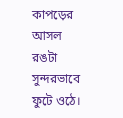কাপড়ের আসল
রঙটা সুন্দরভাবে ফুটে ওঠে।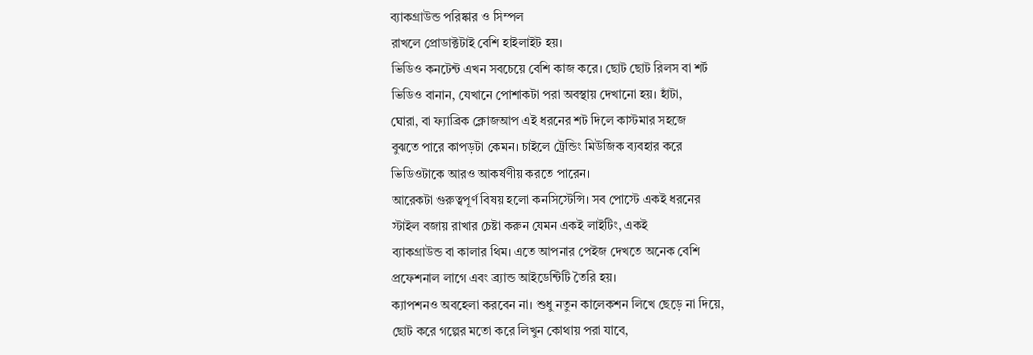ব্যাকগ্রাউন্ড পরিষ্কার ও সিম্পল
রাখলে প্রোডাক্টটাই বেশি হাইলাইট হয়।
ভিডিও কনটেন্ট এখন সবচেয়ে বেশি কাজ করে। ছোট ছোট রিলস বা শর্ট
ভিডিও বানান, যেখানে পোশাকটা পরা অবস্থায় দেখানো হয়। হাঁটা,
ঘোরা, বা ফ্যাব্রিক ক্লোজআপ এই ধরনের শট দিলে কাস্টমার সহজে
বুঝতে পারে কাপড়টা কেমন। চাইলে ট্রেন্ডিং মিউজিক ব্যবহার করে
ভিডিওটাকে আরও আকর্ষণীয় করতে পারেন।
আরেকটা গুরুত্বপূর্ণ বিষয় হলো কনসিস্টেন্সি। সব পোস্টে একই ধরনের
স্টাইল বজায় রাখার চেষ্টা করুন যেমন একই লাইটিং, একই
ব্যাকগ্রাউন্ড বা কালার থিম। এতে আপনার পেইজ দেখতে অনেক বেশি
প্রফেশনাল লাগে এবং ব্র্যান্ড আইডেন্টিটি তৈরি হয়।
ক্যাপশনও অবহেলা করবেন না। শুধু নতুন কালেকশন লিখে ছেড়ে না দিয়ে,
ছোট করে গল্পের মতো করে লিখুন কোথায় পরা যাবে,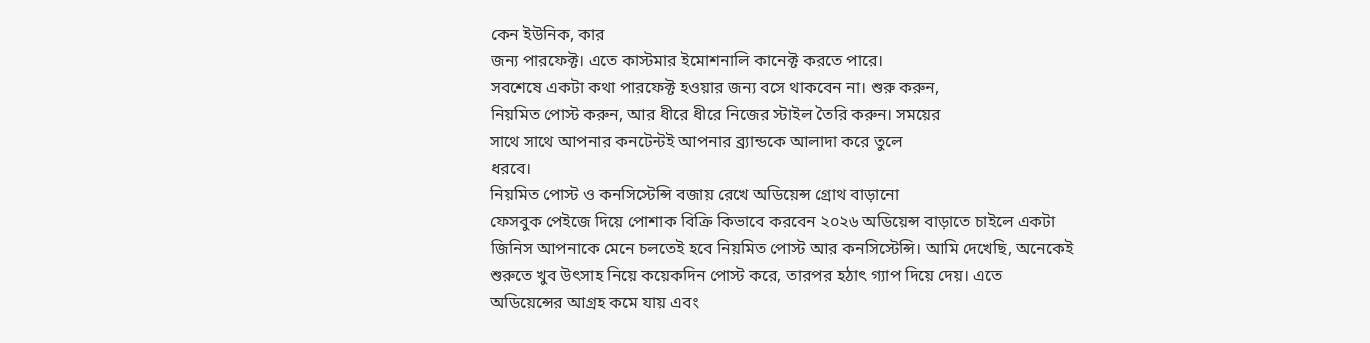কেন ইউনিক, কার
জন্য পারফেক্ট। এতে কাস্টমার ইমোশনালি কানেক্ট করতে পারে।
সবশেষে একটা কথা পারফেক্ট হওয়ার জন্য বসে থাকবেন না। শুরু করুন,
নিয়মিত পোস্ট করুন, আর ধীরে ধীরে নিজের স্টাইল তৈরি করুন। সময়ের
সাথে সাথে আপনার কনটেন্টই আপনার ব্র্যান্ডকে আলাদা করে তুলে
ধরবে।
নিয়মিত পোস্ট ও কনসিস্টেন্সি বজায় রেখে অডিয়েন্স গ্রোথ বাড়ানো
ফেসবুক পেইজে দিয়ে পোশাক বিক্রি কিভাবে করবেন ২০২৬ অডিয়েন্স বাড়াতে চাইলে একটা
জিনিস আপনাকে মেনে চলতেই হবে নিয়মিত পোস্ট আর কনসিস্টেন্সি। আমি দেখেছি, অনেকেই
শুরুতে খুব উৎসাহ নিয়ে কয়েকদিন পোস্ট করে, তারপর হঠাৎ গ্যাপ দিয়ে দেয়। এতে
অডিয়েন্সের আগ্রহ কমে যায় এবং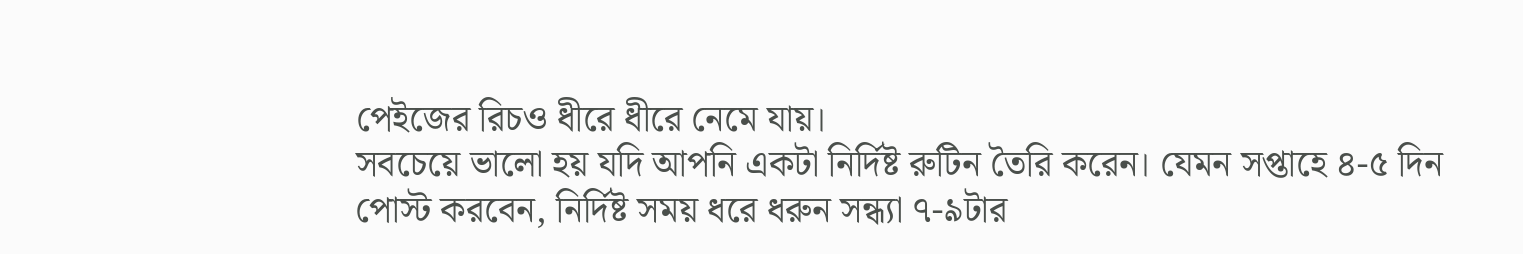পেইজের রিচও ধীরে ধীরে নেমে যায়।
সবচেয়ে ভালো হয় যদি আপনি একটা নির্দিষ্ট রুটিন তৈরি করেন। যেমন সপ্তাহে ৪-৫ দিন
পোস্ট করবেন, নির্দিষ্ট সময় ধরে ধরুন সন্ধ্যা ৭-৯টার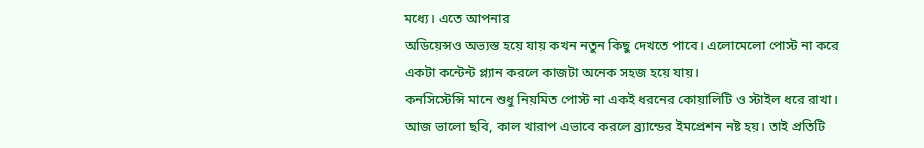মধ্যে। এতে আপনার
অডিয়েন্সও অভ্যস্ত হয়ে যায় কখন নতুন কিছু দেখতে পাবে। এলোমেলো পোস্ট না করে
একটা কন্টেন্ট প্ল্যান করলে কাজটা অনেক সহজ হয়ে যায়।
কনসিস্টেন্সি মানে শুধু নিয়মিত পোস্ট না একই ধরনের কোয়ালিটি ও স্টাইল ধরে রাখা।
আজ ভালো ছবি, কাল খারাপ এভাবে করলে ব্র্যান্ডের ইমপ্রেশন নষ্ট হয়। তাই প্রতিটি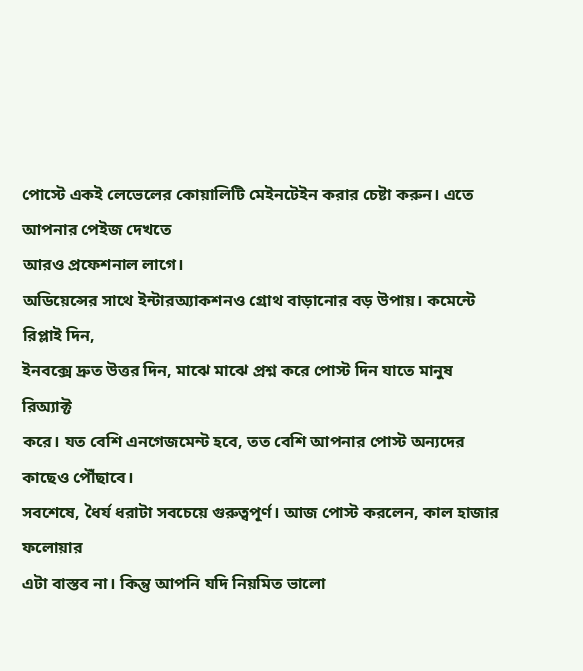পোস্টে একই লেভেলের কোয়ালিটি মেইনটেইন করার চেষ্টা করুন। এতে আপনার পেইজ দেখতে
আরও প্রফেশনাল লাগে।
অডিয়েন্সের সাথে ইন্টারঅ্যাকশনও গ্রোথ বাড়ানোর বড় উপায়। কমেন্টে রিপ্লাই দিন,
ইনবক্সে দ্রুত উত্তর দিন, মাঝে মাঝে প্রশ্ন করে পোস্ট দিন যাতে মানুষ রিঅ্যাক্ট
করে। যত বেশি এনগেজমেন্ট হবে, তত বেশি আপনার পোস্ট অন্যদের কাছেও পৌঁছাবে।
সবশেষে, ধৈর্য ধরাটা সবচেয়ে গুরুত্বপূর্ণ। আজ পোস্ট করলেন, কাল হাজার ফলোয়ার
এটা বাস্তব না। কিন্তু আপনি যদি নিয়মিত ভালো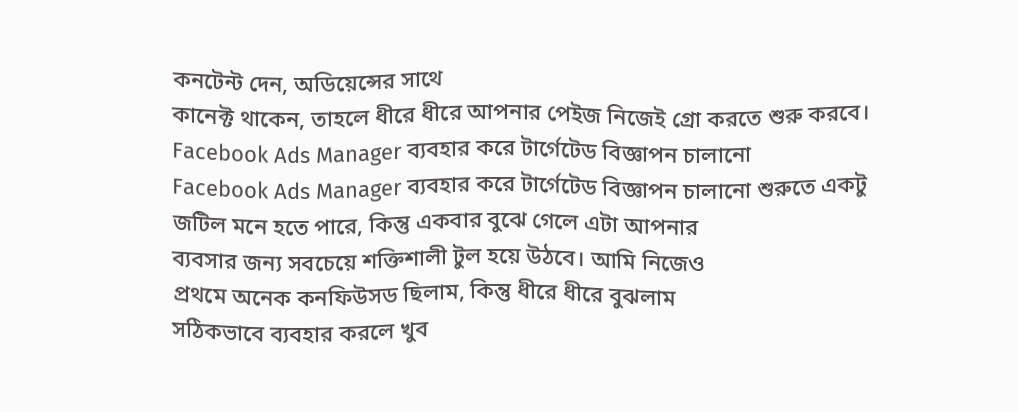কনটেন্ট দেন, অডিয়েন্সের সাথে
কানেক্ট থাকেন, তাহলে ধীরে ধীরে আপনার পেইজ নিজেই গ্রো করতে শুরু করবে।
Facebook Ads Manager ব্যবহার করে টার্গেটেড বিজ্ঞাপন চালানো
Facebook Ads Manager ব্যবহার করে টার্গেটেড বিজ্ঞাপন চালানো শুরুতে একটু
জটিল মনে হতে পারে, কিন্তু একবার বুঝে গেলে এটা আপনার
ব্যবসার জন্য সবচেয়ে শক্তিশালী টুল হয়ে উঠবে। আমি নিজেও
প্রথমে অনেক কনফিউসড ছিলাম, কিন্তু ধীরে ধীরে বুঝলাম
সঠিকভাবে ব্যবহার করলে খুব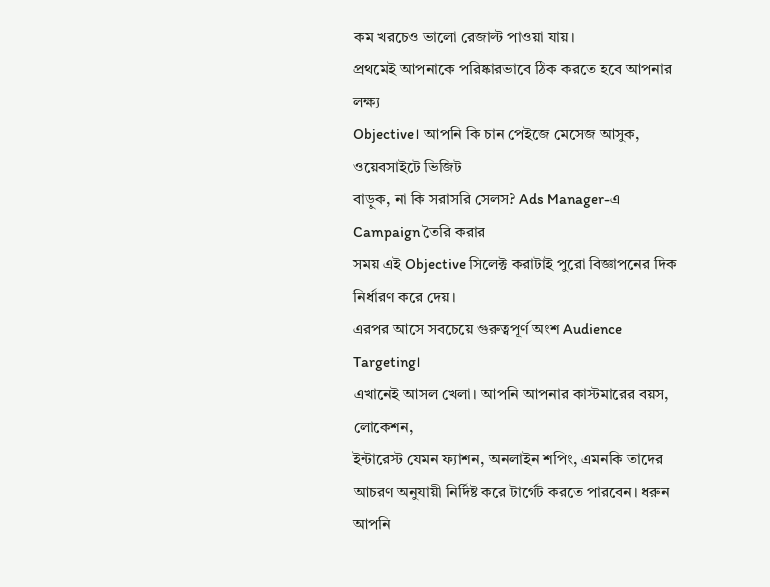কম খরচেও ভালো রেজাল্ট পাওয়া যায়।
প্রথমেই আপনাকে পরিষ্কারভাবে ঠিক করতে হবে আপনার লক্ষ্য
Objective। আপনি কি চান পেইজে মেসেজ আসুক, ওয়েবসাইটে ভিজিট
বাড়ুক, না কি সরাসরি সেলস? Ads Manager-এ Campaign তৈরি করার
সময় এই Objective সিলেক্ট করাটাই পুরো বিজ্ঞাপনের দিক
নির্ধারণ করে দেয়।
এরপর আসে সবচেয়ে গুরুত্বপূর্ণ অংশ Audience Targeting।
এখানেই আসল খেলা। আপনি আপনার কাস্টমারের বয়স, লোকেশন,
ইন্টারেস্ট যেমন ফ্যাশন, অনলাইন শপিং, এমনকি তাদের
আচরণ অনুযায়ী নির্দিষ্ট করে টার্গেট করতে পারবেন। ধরুন
আপনি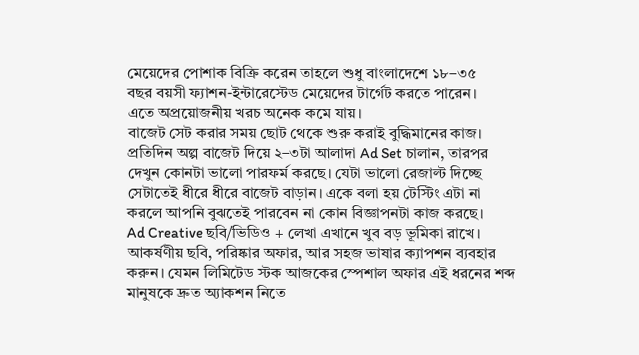মেয়েদের পোশাক বিক্রি করেন তাহলে শুধু বাংলাদেশে ১৮–৩৫
বছর বয়সী ফ্যাশন-ইন্টারেস্টেড মেয়েদের টার্গেট করতে পারেন।
এতে অপ্রয়োজনীয় খরচ অনেক কমে যায়।
বাজেট সেট করার সময় ছোট থেকে শুরু করাই বুদ্ধিমানের কাজ।
প্রতিদিন অল্প বাজেট দিয়ে ২–৩টা আলাদা Ad Set চালান, তারপর
দেখুন কোনটা ভালো পারফর্ম করছে। যেটা ভালো রেজাল্ট দিচ্ছে
সেটাতেই ধীরে ধীরে বাজেট বাড়ান। একে বলা হয় টেস্টিং এটা না
করলে আপনি বুঝতেই পারবেন না কোন বিজ্ঞাপনটা কাজ করছে।
Ad Creative ছবি/ভিডিও + লেখা এখানে খুব বড় ভূমিকা রাখে।
আকর্ষণীয় ছবি, পরিষ্কার অফার, আর সহজ ভাষার ক্যাপশন ব্যবহার
করুন। যেমন লিমিটেড স্টক আজকের স্পেশাল অফার এই ধরনের শব্দ
মানুষকে দ্রুত অ্যাকশন নিতে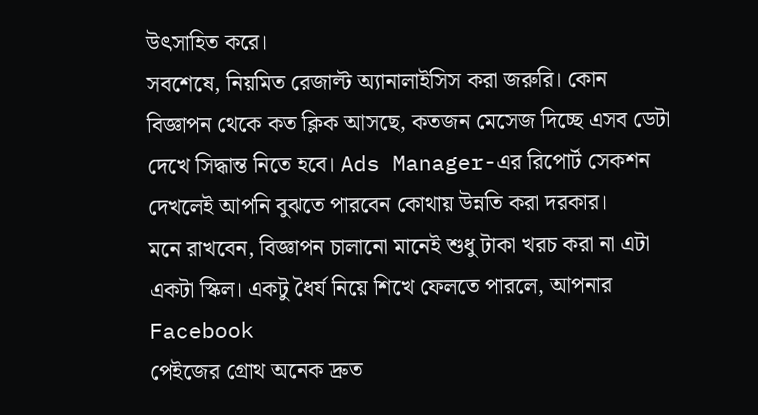উৎসাহিত করে।
সবশেষে, নিয়মিত রেজাল্ট অ্যানালাইসিস করা জরুরি। কোন
বিজ্ঞাপন থেকে কত ক্লিক আসছে, কতজন মেসেজ দিচ্ছে এসব ডেটা
দেখে সিদ্ধান্ত নিতে হবে। Ads Manager-এর রিপোর্ট সেকশন
দেখলেই আপনি বুঝতে পারবেন কোথায় উন্নতি করা দরকার।
মনে রাখবেন, বিজ্ঞাপন চালানো মানেই শুধু টাকা খরচ করা না এটা
একটা স্কিল। একটু ধৈর্য নিয়ে শিখে ফেলতে পারলে, আপনার
Facebook
পেইজের গ্রোথ অনেক দ্রুত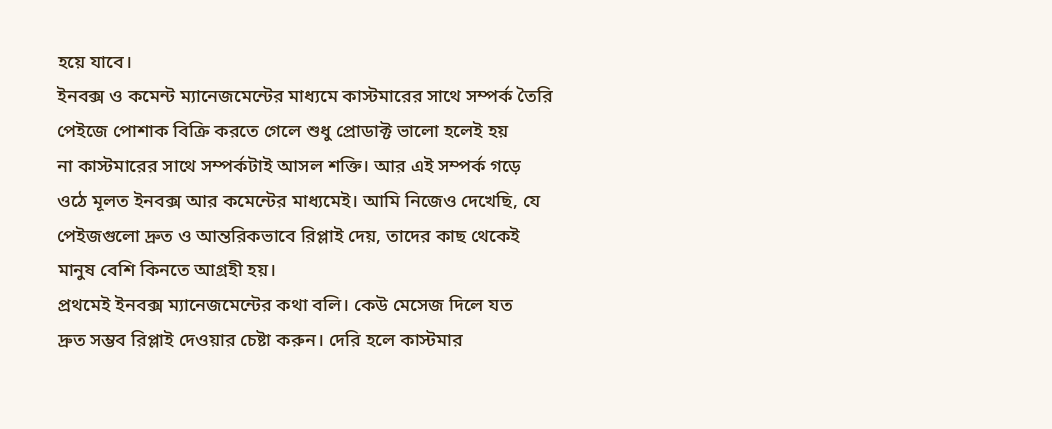হয়ে যাবে।
ইনবক্স ও কমেন্ট ম্যানেজমেন্টের মাধ্যমে কাস্টমারের সাথে সম্পর্ক তৈরি
পেইজে পোশাক বিক্রি করতে গেলে শুধু প্রোডাক্ট ভালো হলেই হয়
না কাস্টমারের সাথে সম্পর্কটাই আসল শক্তি। আর এই সম্পর্ক গড়ে
ওঠে মূলত ইনবক্স আর কমেন্টের মাধ্যমেই। আমি নিজেও দেখেছি, যে
পেইজগুলো দ্রুত ও আন্তরিকভাবে রিপ্লাই দেয়, তাদের কাছ থেকেই
মানুষ বেশি কিনতে আগ্রহী হয়।
প্রথমেই ইনবক্স ম্যানেজমেন্টের কথা বলি। কেউ মেসেজ দিলে যত
দ্রুত সম্ভব রিপ্লাই দেওয়ার চেষ্টা করুন। দেরি হলে কাস্টমার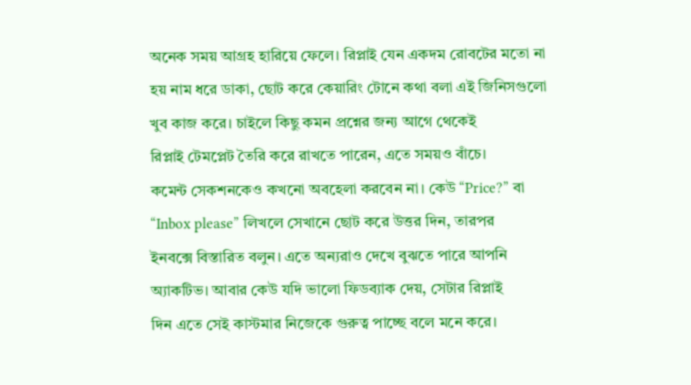অনেক সময় আগ্রহ হারিয়ে ফেলে। রিপ্লাই যেন একদম রোবটের মতো না
হয় নাম ধরে ডাকা, ছোট করে কেয়ারিং টোনে কথা বলা এই জিনিসগুলো
খুব কাজ করে। চাইলে কিছু কমন প্রশ্নের জন্য আগে থেকেই
রিপ্লাই টেমপ্লেট তৈরি করে রাখতে পারেন, এতে সময়ও বাঁচে।
কমেন্ট সেকশনকেও কখনো অবহেলা করবেন না। কেউ “Price?” বা
“Inbox please” লিখলে সেখানে ছোট করে উত্তর দিন, তারপর
ইনবক্সে বিস্তারিত বলুন। এতে অন্যরাও দেখে বুঝতে পারে আপনি
অ্যাকটিভ। আবার কেউ যদি ভালো ফিডব্যাক দেয়, সেটার রিপ্লাই
দিন এতে সেই কাস্টমার নিজেকে গুরুত্ব পাচ্ছে বলে মনে করে।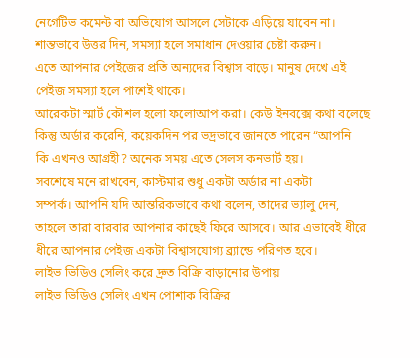নেগেটিভ কমেন্ট বা অভিযোগ আসলে সেটাকে এড়িয়ে যাবেন না।
শান্তভাবে উত্তর দিন, সমস্যা হলে সমাধান দেওয়ার চেষ্টা করুন।
এতে আপনার পেইজের প্রতি অন্যদের বিশ্বাস বাড়ে। মানুষ দেখে এই
পেইজ সমস্যা হলে পাশেই থাকে।
আরেকটা স্মার্ট কৌশল হলো ফলোআপ করা। কেউ ইনবক্সে কথা বলেছে
কিন্তু অর্ডার করেনি, কয়েকদিন পর ভদ্রভাবে জানতে পারেন “আপনি
কি এখনও আগ্রহী? অনেক সময় এতে সেলস কনভার্ট হয়।
সবশেষে মনে রাখবেন, কাস্টমার শুধু একটা অর্ডার না একটা
সম্পর্ক। আপনি যদি আন্তরিকভাবে কথা বলেন, তাদের ভ্যালু দেন,
তাহলে তারা বারবার আপনার কাছেই ফিরে আসবে। আর এভাবেই ধীরে
ধীরে আপনার পেইজ একটা বিশ্বাসযোগ্য ব্র্যান্ডে পরিণত হবে।
লাইভ ভিডিও সেলিং করে দ্রুত বিক্রি বাড়ানোর উপায়
লাইভ ভিডিও সেলিং এখন পোশাক বিক্রির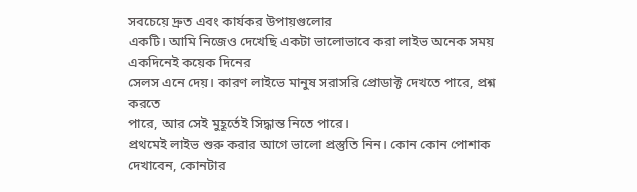সবচেয়ে দ্রুত এবং কার্যকর উপায়গুলোর
একটি। আমি নিজেও দেখেছি একটা ভালোভাবে করা লাইভ অনেক সময় একদিনেই কয়েক দিনের
সেলস এনে দেয়। কারণ লাইভে মানুষ সরাসরি প্রোডাক্ট দেখতে পারে, প্রশ্ন করতে
পারে, আর সেই মুহূর্তেই সিদ্ধান্ত নিতে পারে।
প্রথমেই লাইভ শুরু করার আগে ভালো প্রস্তুতি নিন। কোন কোন পোশাক দেখাবেন, কোনটার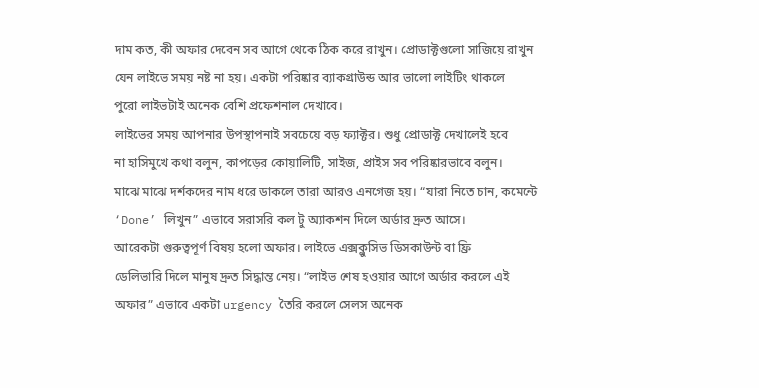দাম কত, কী অফার দেবেন সব আগে থেকে ঠিক করে রাখুন। প্রোডাক্টগুলো সাজিয়ে রাখুন
যেন লাইভে সময় নষ্ট না হয়। একটা পরিষ্কার ব্যাকগ্রাউন্ড আর ভালো লাইটিং থাকলে
পুরো লাইভটাই অনেক বেশি প্রফেশনাল দেখাবে।
লাইভের সময় আপনার উপস্থাপনাই সবচেয়ে বড় ফ্যাক্টর। শুধু প্রোডাক্ট দেখালেই হবে
না হাসিমুখে কথা বলুন, কাপড়ের কোয়ালিটি, সাইজ, প্রাইস সব পরিষ্কারভাবে বলুন।
মাঝে মাঝে দর্শকদের নাম ধরে ডাকলে তারা আরও এনগেজ হয়। “যারা নিতে চান, কমেন্টে
‘Done’ লিখুন” এভাবে সরাসরি কল টু অ্যাকশন দিলে অর্ডার দ্রুত আসে।
আরেকটা গুরুত্বপূর্ণ বিষয় হলো অফার। লাইভে এক্সক্লুসিভ ডিসকাউন্ট বা ফ্রি
ডেলিভারি দিলে মানুষ দ্রুত সিদ্ধান্ত নেয়। “লাইভ শেষ হওয়ার আগে অর্ডার করলে এই
অফার” এভাবে একটা urgency তৈরি করলে সেলস অনেক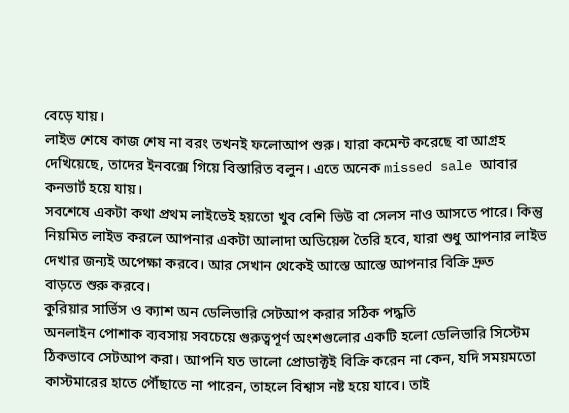বেড়ে যায়।
লাইভ শেষে কাজ শেষ না বরং তখনই ফলোআপ শুরু। যারা কমেন্ট করেছে বা আগ্রহ
দেখিয়েছে, তাদের ইনবক্সে গিয়ে বিস্তারিত বলুন। এতে অনেক missed sale আবার
কনভার্ট হয়ে যায়।
সবশেষে একটা কথা প্রথম লাইভেই হয়তো খুব বেশি ভিউ বা সেলস নাও আসতে পারে। কিন্তু
নিয়মিত লাইভ করলে আপনার একটা আলাদা অডিয়েন্স তৈরি হবে, যারা শুধু আপনার লাইভ
দেখার জন্যই অপেক্ষা করবে। আর সেখান থেকেই আস্তে আস্তে আপনার বিক্রি দ্রুত
বাড়তে শুরু করবে।
কুরিয়ার সার্ভিস ও ক্যাশ অন ডেলিভারি সেটআপ করার সঠিক পদ্ধতি
অনলাইন পোশাক ব্যবসায় সবচেয়ে গুরুত্বপূর্ণ অংশগুলোর একটি হলো ডেলিভারি সিস্টেম
ঠিকভাবে সেটআপ করা। আপনি যত ভালো প্রোডাক্টই বিক্রি করেন না কেন, যদি সময়মতো
কাস্টমারের হাতে পৌঁছাতে না পারেন, তাহলে বিশ্বাস নষ্ট হয়ে যাবে। তাই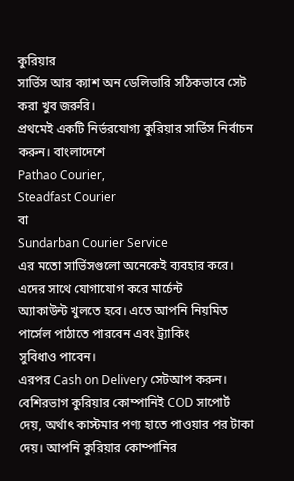কুরিয়ার
সার্ভিস আর ক্যাশ অন ডেলিভারি সঠিকভাবে সেট করা খুব জরুরি।
প্রথমেই একটি নির্ভরযোগ্য কুরিয়ার সার্ভিস নির্বাচন করুন। বাংলাদেশে
Pathao Courier,
Steadfast Courier
বা
Sundarban Courier Service
এর মতো সার্ভিসগুলো অনেকেই ব্যবহার করে। এদের সাথে যোগাযোগ করে মার্চেন্ট
অ্যাকাউন্ট খুলতে হবে। এতে আপনি নিয়মিত পার্সেল পাঠাতে পারবেন এবং ট্র্যাকিং
সুবিধাও পাবেন।
এরপর Cash on Delivery সেটআপ করুন। বেশিরভাগ কুরিয়ার কোম্পানিই COD সাপোর্ট
দেয়, অর্থাৎ কাস্টমার পণ্য হাতে পাওয়ার পর টাকা দেয়। আপনি কুরিয়ার কোম্পানির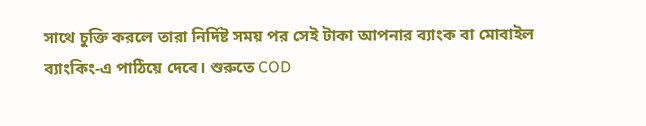সাথে চুক্তি করলে তারা নির্দিষ্ট সময় পর সেই টাকা আপনার ব্যাংক বা মোবাইল
ব্যাংকিং-এ পাঠিয়ে দেবে। শুরুতে COD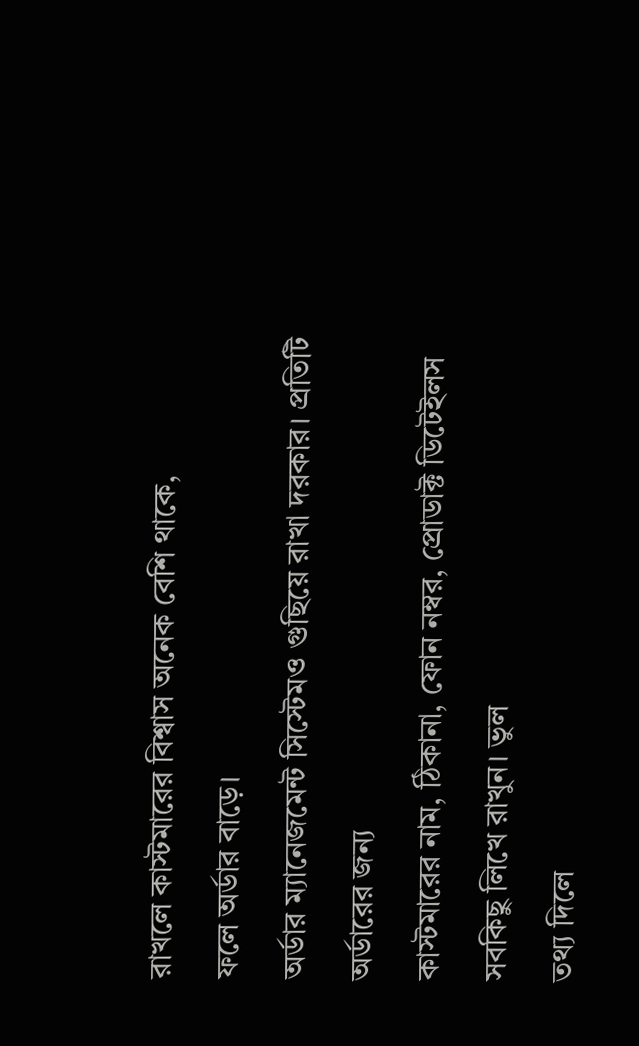রাখলে কাস্টমারের বিশ্বাস অনেক বেশি থাকে,
ফলে অর্ডার বাড়ে।
অর্ডার ম্যানেজমেন্ট সিস্টেমও গুছিয়ে রাখা দরকার। প্রতিটি অর্ডারের জন্য
কাস্টমারের নাম, ঠিকানা, ফোন নম্বর, প্রোডাক্ট ডিটেইলস সবকিছু লিখে রাখুন। ভুল
তথ্য দিলে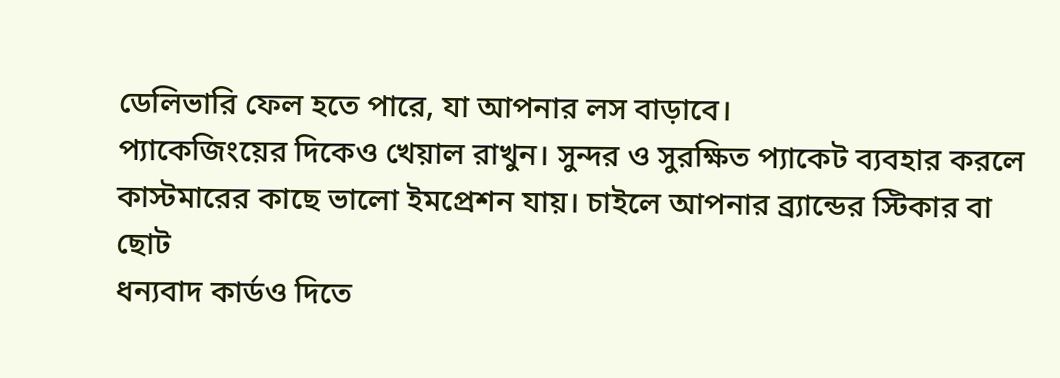ডেলিভারি ফেল হতে পারে, যা আপনার লস বাড়াবে।
প্যাকেজিংয়ের দিকেও খেয়াল রাখুন। সুন্দর ও সুরক্ষিত প্যাকেট ব্যবহার করলে
কাস্টমারের কাছে ভালো ইমপ্রেশন যায়। চাইলে আপনার ব্র্যান্ডের স্টিকার বা ছোট
ধন্যবাদ কার্ডও দিতে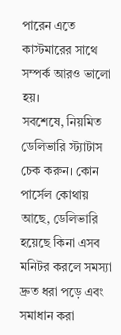পারেন এতে কাস্টমারের সাথে সম্পর্ক আরও ভালো হয়।
সবশেষে, নিয়মিত ডেলিভারি স্ট্যাটাস চেক করুন। কোন পার্সেল কোথায় আছে, ডেলিভারি
হয়েছে কিনা এসব মনিটর করলে সমস্যা দ্রুত ধরা পড়ে এবং সমাধান করা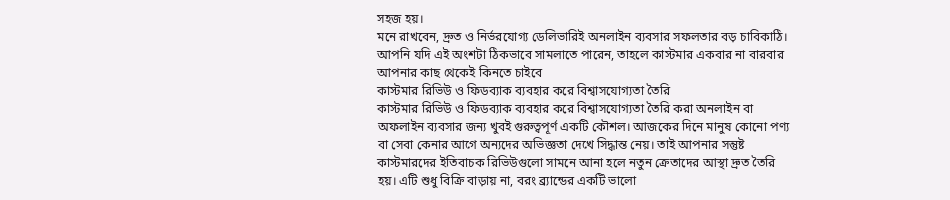সহজ হয়।
মনে রাখবেন, দ্রুত ও নির্ভরযোগ্য ডেলিভারিই অনলাইন ব্যবসার সফলতার বড় চাবিকাঠি।
আপনি যদি এই অংশটা ঠিকভাবে সামলাতে পারেন, তাহলে কাস্টমার একবার না বারবার
আপনার কাছ থেকেই কিনতে চাইবে
কাস্টমার রিভিউ ও ফিডব্যাক ব্যবহার করে বিশ্বাসযোগ্যতা তৈরি
কাস্টমার রিভিউ ও ফিডব্যাক ব্যবহার করে বিশ্বাসযোগ্যতা তৈরি করা অনলাইন বা
অফলাইন ব্যবসার জন্য খুবই গুরুত্বপূর্ণ একটি কৌশল। আজকের দিনে মানুষ কোনো পণ্য
বা সেবা কেনার আগে অন্যদের অভিজ্ঞতা দেখে সিদ্ধান্ত নেয়। তাই আপনার সন্তুষ্ট
কাস্টমারদের ইতিবাচক রিভিউগুলো সামনে আনা হলে নতুন ক্রেতাদের আস্থা দ্রুত তৈরি
হয়। এটি শুধু বিক্রি বাড়ায় না, বরং ব্র্যান্ডের একটি ভালো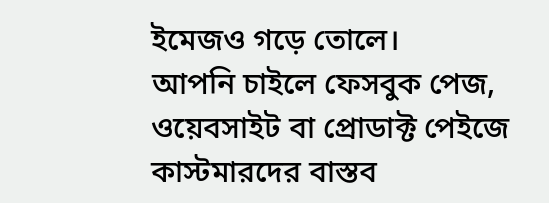ইমেজও গড়ে তোলে।
আপনি চাইলে ফেসবুক পেজ, ওয়েবসাইট বা প্রোডাক্ট পেইজে কাস্টমারদের বাস্তব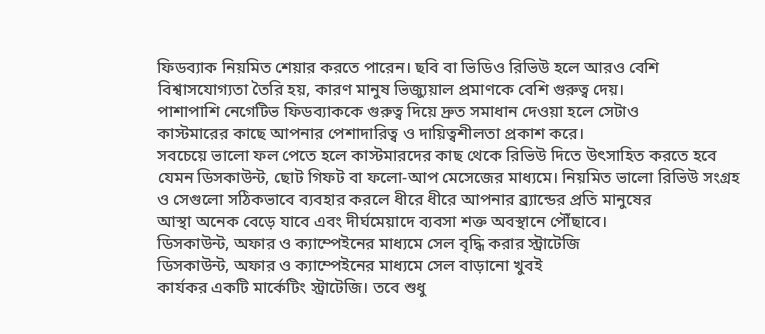ফিডব্যাক নিয়মিত শেয়ার করতে পারেন। ছবি বা ভিডিও রিভিউ হলে আরও বেশি
বিশ্বাসযোগ্যতা তৈরি হয়, কারণ মানুষ ভিজ্যুয়াল প্রমাণকে বেশি গুরুত্ব দেয়।
পাশাপাশি নেগেটিভ ফিডব্যাককে গুরুত্ব দিয়ে দ্রুত সমাধান দেওয়া হলে সেটাও
কাস্টমারের কাছে আপনার পেশাদারিত্ব ও দায়িত্বশীলতা প্রকাশ করে।
সবচেয়ে ভালো ফল পেতে হলে কাস্টমারদের কাছ থেকে রিভিউ দিতে উৎসাহিত করতে হবে
যেমন ডিসকাউন্ট, ছোট গিফট বা ফলো-আপ মেসেজের মাধ্যমে। নিয়মিত ভালো রিভিউ সংগ্রহ
ও সেগুলো সঠিকভাবে ব্যবহার করলে ধীরে ধীরে আপনার ব্র্যান্ডের প্রতি মানুষের
আস্থা অনেক বেড়ে যাবে এবং দীর্ঘমেয়াদে ব্যবসা শক্ত অবস্থানে পৌঁছাবে।
ডিসকাউন্ট, অফার ও ক্যাম্পেইনের মাধ্যমে সেল বৃদ্ধি করার স্ট্রাটেজি
ডিসকাউন্ট, অফার ও ক্যাম্পেইনের মাধ্যমে সেল বাড়ানো খুবই
কার্যকর একটি মার্কেটিং স্ট্রাটেজি। তবে শুধু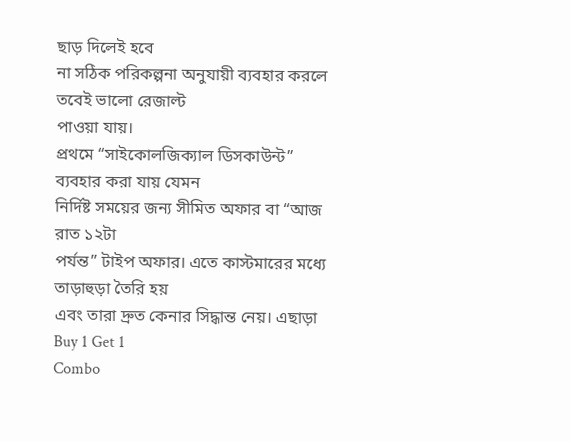ছাড় দিলেই হবে
না সঠিক পরিকল্পনা অনুযায়ী ব্যবহার করলে তবেই ভালো রেজাল্ট
পাওয়া যায়।
প্রথমে “সাইকোলজিক্যাল ডিসকাউন্ট” ব্যবহার করা যায় যেমন
নির্দিষ্ট সময়ের জন্য সীমিত অফার বা “আজ রাত ১২টা
পর্যন্ত” টাইপ অফার। এতে কাস্টমারের মধ্যে তাড়াহুড়া তৈরি হয়
এবং তারা দ্রুত কেনার সিদ্ধান্ত নেয়। এছাড়া Buy 1 Get 1
Combo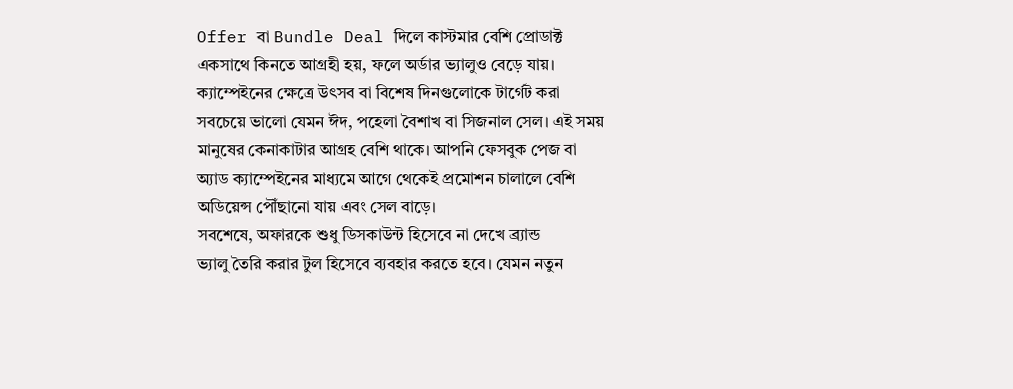Offer বা Bundle Deal দিলে কাস্টমার বেশি প্রোডাক্ট
একসাথে কিনতে আগ্রহী হয়, ফলে অর্ডার ভ্যালুও বেড়ে যায়।
ক্যাম্পেইনের ক্ষেত্রে উৎসব বা বিশেষ দিনগুলোকে টার্গেট করা
সবচেয়ে ভালো যেমন ঈদ, পহেলা বৈশাখ বা সিজনাল সেল। এই সময়
মানুষের কেনাকাটার আগ্রহ বেশি থাকে। আপনি ফেসবুক পেজ বা
অ্যাড ক্যাম্পেইনের মাধ্যমে আগে থেকেই প্রমোশন চালালে বেশি
অডিয়েন্স পৌঁছানো যায় এবং সেল বাড়ে।
সবশেষে, অফারকে শুধু ডিসকাউন্ট হিসেবে না দেখে ব্র্যান্ড
ভ্যালু তৈরি করার টুল হিসেবে ব্যবহার করতে হবে। যেমন নতুন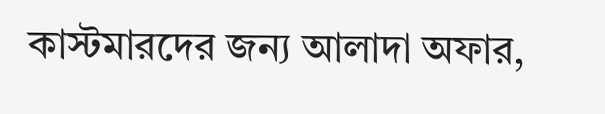কাস্টমারদের জন্য আলাদা অফার,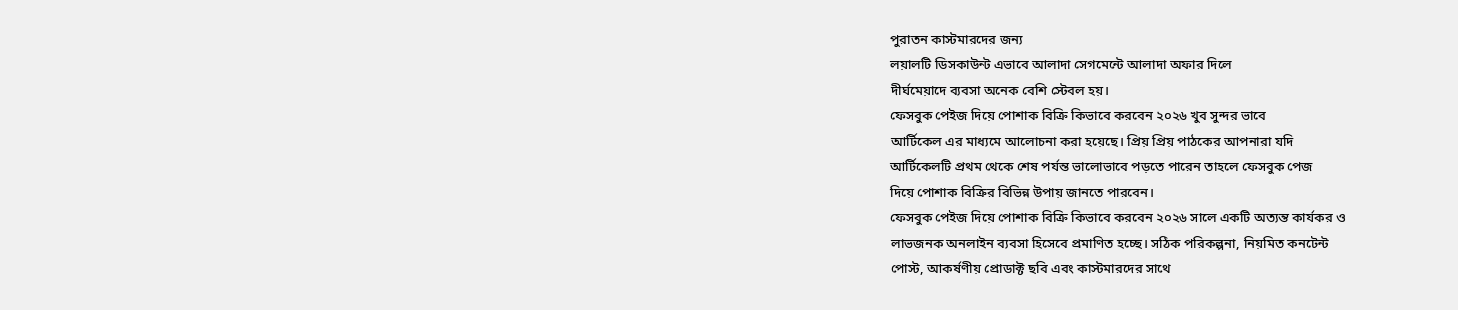পুরাতন কাস্টমারদের জন্য
লয়ালটি ডিসকাউন্ট এভাবে আলাদা সেগমেন্টে আলাদা অফার দিলে
দীর্ঘমেয়াদে ব্যবসা অনেক বেশি স্টেবল হয়।
ফেসবুক পেইজ দিয়ে পোশাক বিক্রি কিভাবে করবেন ২০২৬ খুব সুন্দর ভাবে
আর্টিকেল এর মাধ্যমে আলোচনা করা হয়েছে। প্রিয় প্রিয় পাঠকের আপনারা যদি
আর্টিকেলটি প্রথম থেকে শেষ পর্যন্ত ভালোভাবে পড়তে পারেন তাহলে ফেসবুক পেজ
দিয়ে পোশাক বিক্রির বিভিন্ন উপায় জানতে পারবেন।
ফেসবুক পেইজ দিয়ে পোশাক বিক্রি কিভাবে করবেন ২০২৬ সালে একটি অত্যন্ত কার্যকর ও
লাভজনক অনলাইন ব্যবসা হিসেবে প্রমাণিত হচ্ছে। সঠিক পরিকল্পনা, নিয়মিত কনটেন্ট
পোস্ট, আকর্ষণীয় প্রোডাক্ট ছবি এবং কাস্টমারদের সাথে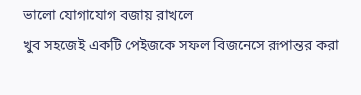ভালো যোগাযোগ বজায় রাখলে
খুব সহজেই একটি পেইজকে সফল বিজনেসে রূপান্তর করা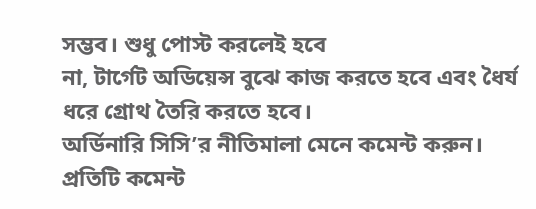সম্ভব। শুধু পোস্ট করলেই হবে
না, টার্গেট অডিয়েন্স বুঝে কাজ করতে হবে এবং ধৈর্য ধরে গ্রোথ তৈরি করতে হবে।
অর্ডিনারি সিসি’র নীতিমালা মেনে কমেন্ট করুন। প্রতিটি কমেন্ট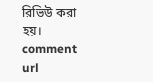রিভিউ করা হয়।
comment url